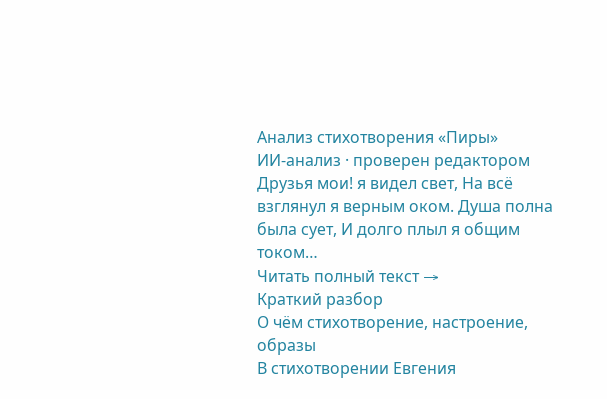Анализ стихотворения «Пиры»
ИИ-анализ · проверен редактором
Друзья мои! я видел свет, На всё взглянул я верным оком. Душа полна была сует, И долго плыл я общим током…
Читать полный текст →
Краткий разбор
О чём стихотворение, настроение, образы
В стихотворении Евгения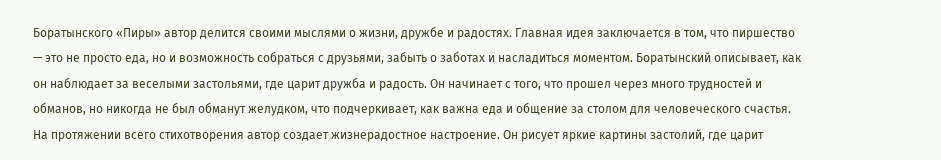Боратынского «Пиры» автор делится своими мыслями о жизни, дружбе и радостях. Главная идея заключается в том, что пиршество — это не просто еда, но и возможность собраться с друзьями, забыть о заботах и насладиться моментом. Боратынский описывает, как он наблюдает за веселыми застольями, где царит дружба и радость. Он начинает с того, что прошел через много трудностей и обманов, но никогда не был обманут желудком, что подчеркивает, как важна еда и общение за столом для человеческого счастья.
На протяжении всего стихотворения автор создает жизнерадостное настроение. Он рисует яркие картины застолий, где царит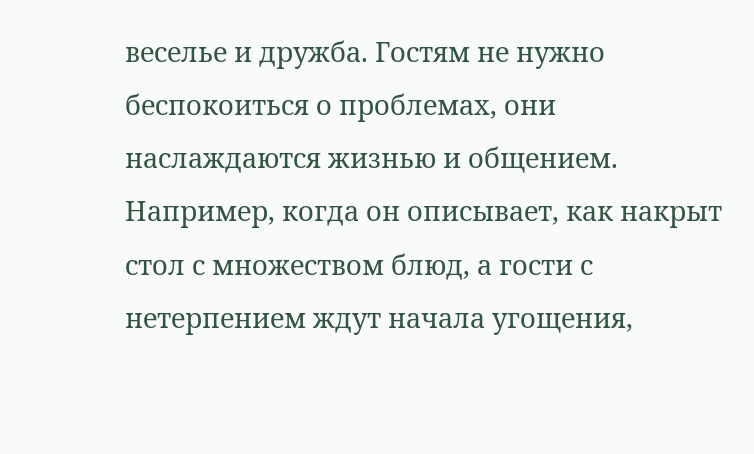веселье и дружба. Гостям не нужно беспокоиться о проблемах, они наслаждаются жизнью и общением. Например, когда он описывает, как накрыт стол с множеством блюд, а гости с нетерпением ждут начала угощения,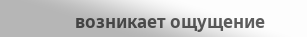возникает ощущение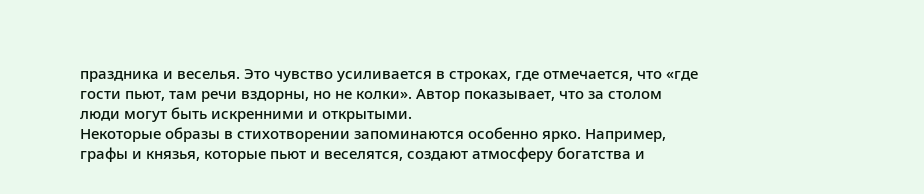праздника и веселья. Это чувство усиливается в строках, где отмечается, что «где гости пьют, там речи вздорны, но не колки». Автор показывает, что за столом люди могут быть искренними и открытыми.
Некоторые образы в стихотворении запоминаются особенно ярко. Например, графы и князья, которые пьют и веселятся, создают атмосферу богатства и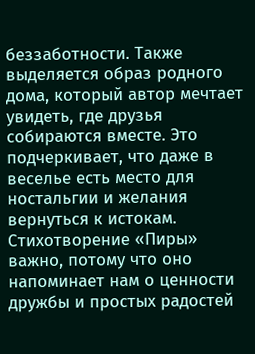беззаботности. Также выделяется образ родного дома, который автор мечтает увидеть, где друзья собираются вместе. Это подчеркивает, что даже в веселье есть место для ностальгии и желания вернуться к истокам.
Стихотворение «Пиры» важно, потому что оно напоминает нам о ценности дружбы и простых радостей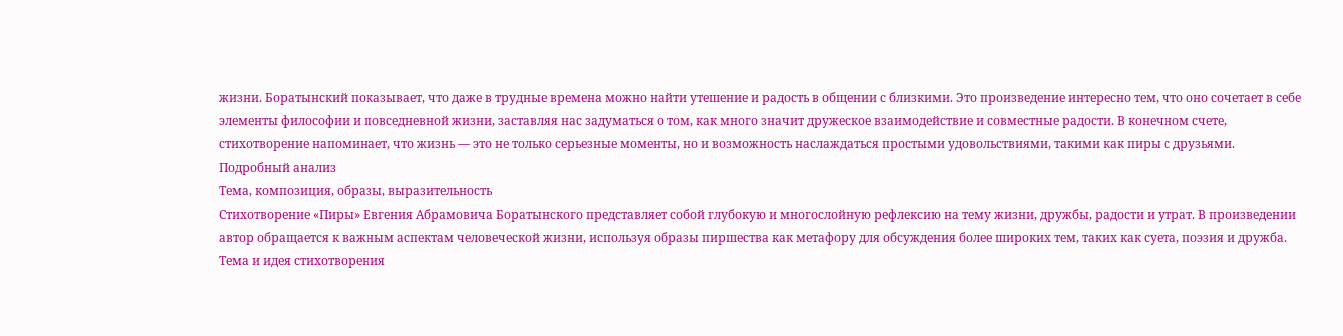жизни. Боратынский показывает, что даже в трудные времена можно найти утешение и радость в общении с близкими. Это произведение интересно тем, что оно сочетает в себе элементы философии и повседневной жизни, заставляя нас задуматься о том, как много значит дружеское взаимодействие и совместные радости. В конечном счете, стихотворение напоминает, что жизнь — это не только серьезные моменты, но и возможность наслаждаться простыми удовольствиями, такими как пиры с друзьями.
Подробный анализ
Тема, композиция, образы, выразительность
Стихотворение «Пиры» Евгения Абрамовича Боратынского представляет собой глубокую и многослойную рефлексию на тему жизни, дружбы, радости и утрат. В произведении автор обращается к важным аспектам человеческой жизни, используя образы пиршества как метафору для обсуждения более широких тем, таких как суета, поэзия и дружба.
Тема и идея стихотворения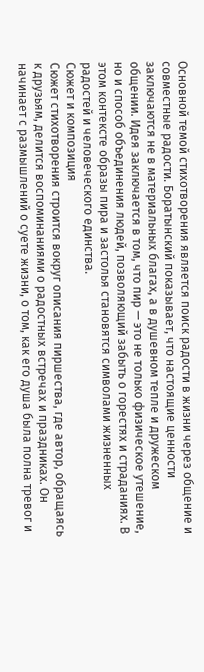Основной темой стихотворения является поиск радости в жизни через общение и совместные радости. Боратынский показывает, что настоящие ценности заключаются не в материальных благах, а в душевном тепле и дружеском общении. Идея заключается в том, что пир — это не только физическое утешение, но и способ объединения людей, позволяющий забыть о горестях и страданиях. В этом контексте образы пира и застолья становятся символами жизненных радостей и человеческого единства.
Сюжет и композиция
Сюжет стихотворения строится вокруг описания пиршества, где автор, обращаясь к друзьям, делится воспоминаниями о радостных встречах и праздниках. Он начинает с размышлений о суете жизни, о том, как его душа была полна тревог и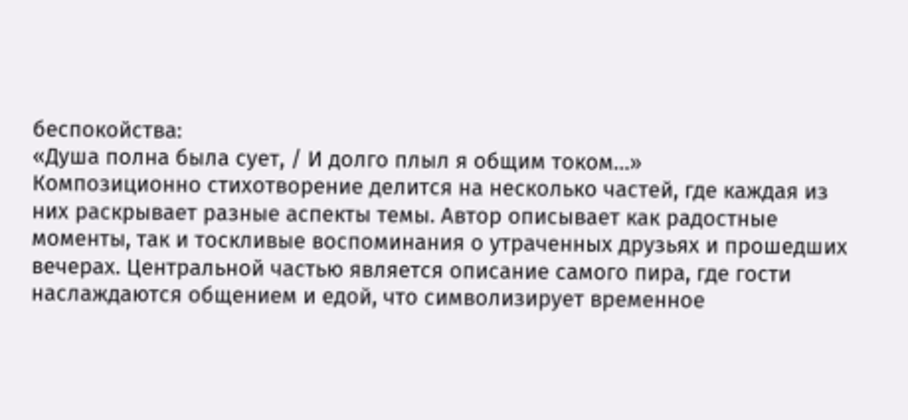беспокойства:
«Душа полна была сует, / И долго плыл я общим током…»
Композиционно стихотворение делится на несколько частей, где каждая из них раскрывает разные аспекты темы. Автор описывает как радостные моменты, так и тоскливые воспоминания о утраченных друзьях и прошедших вечерах. Центральной частью является описание самого пира, где гости наслаждаются общением и едой, что символизирует временное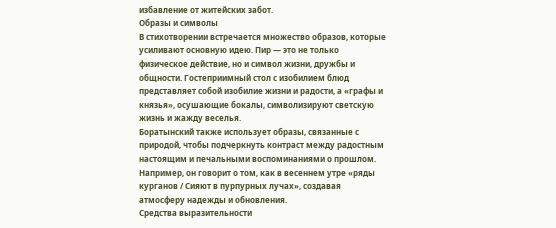избавление от житейских забот.
Образы и символы
В стихотворении встречается множество образов, которые усиливают основную идею. Пир — это не только физическое действие, но и символ жизни, дружбы и общности. Гостеприимный стол с изобилием блюд представляет собой изобилие жизни и радости, а «графы и князья», осушающие бокалы, символизируют светскую жизнь и жажду веселья.
Боратынский также использует образы, связанные с природой, чтобы подчеркнуть контраст между радостным настоящим и печальными воспоминаниями о прошлом. Например, он говорит о том, как в весеннем утре «ряды курганов / Сияют в пурпурных лучах», создавая атмосферу надежды и обновления.
Средства выразительности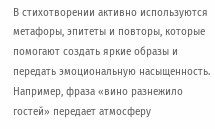В стихотворении активно используются метафоры, эпитеты и повторы, которые помогают создать яркие образы и передать эмоциональную насыщенность. Например, фраза «вино разнежило гостей» передает атмосферу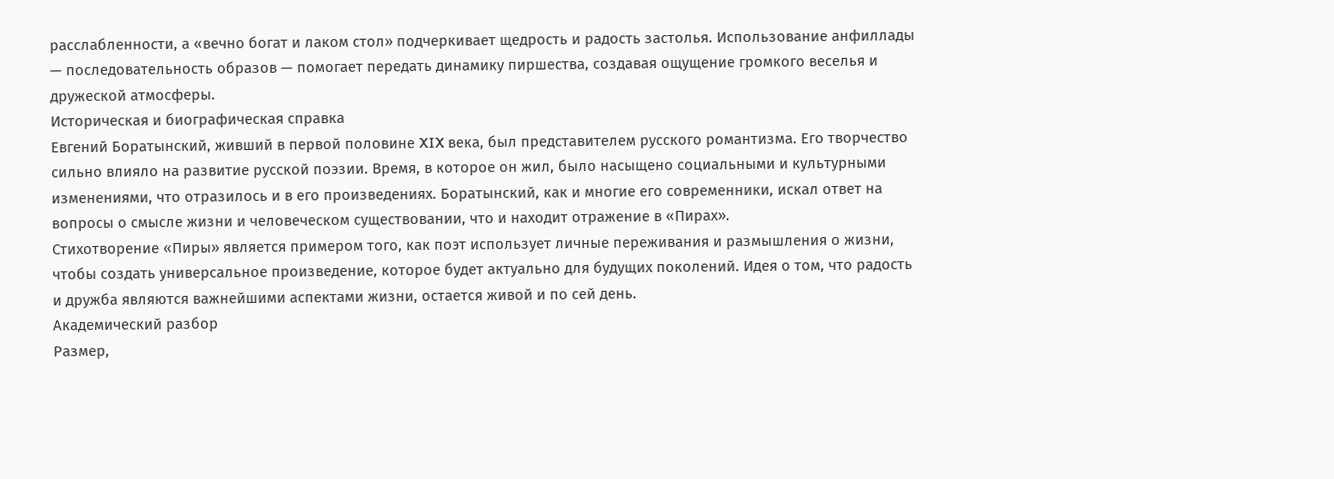расслабленности, а «вечно богат и лаком стол» подчеркивает щедрость и радость застолья. Использование анфиллады — последовательность образов — помогает передать динамику пиршества, создавая ощущение громкого веселья и дружеской атмосферы.
Историческая и биографическая справка
Евгений Боратынский, живший в первой половине XIX века, был представителем русского романтизма. Его творчество сильно влияло на развитие русской поэзии. Время, в которое он жил, было насыщено социальными и культурными изменениями, что отразилось и в его произведениях. Боратынский, как и многие его современники, искал ответ на вопросы о смысле жизни и человеческом существовании, что и находит отражение в «Пирах».
Стихотворение «Пиры» является примером того, как поэт использует личные переживания и размышления о жизни, чтобы создать универсальное произведение, которое будет актуально для будущих поколений. Идея о том, что радость и дружба являются важнейшими аспектами жизни, остается живой и по сей день.
Академический разбор
Размер,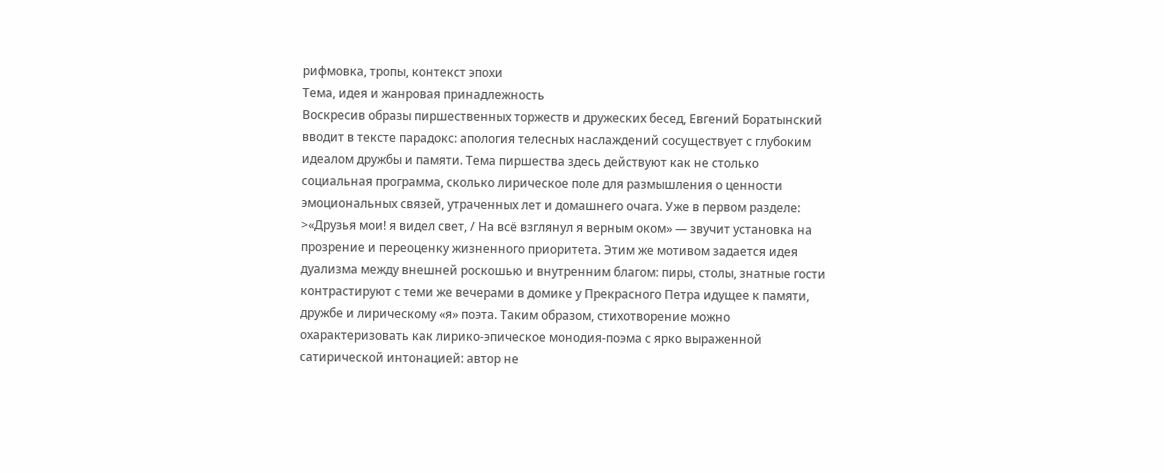рифмовка, тропы, контекст эпохи
Тема, идея и жанровая принадлежность
Воскресив образы пиршественных торжеств и дружеских бесед, Евгений Боратынский вводит в тексте парадокс: апология телесных наслаждений сосуществует с глубоким идеалом дружбы и памяти. Тема пиршества здесь действуют как не столько социальная программа, сколько лирическое поле для размышления о ценности эмоциональных связей, утраченных лет и домашнего очага. Уже в первом разделе: >«Друзья мои! я видел свет, / На всё взглянул я верным оком» — звучит установка на прозрение и переоценку жизненного приоритета. Этим же мотивом задается идея дуализма между внешней роскошью и внутренним благом: пиры, столы, знатные гости контрастируют с теми же вечерами в домике у Прекрасного Петра идущее к памяти, дружбе и лирическому «я» поэта. Таким образом, стихотворение можно охарактеризовать как лирико-эпическое монодия-поэма с ярко выраженной сатирической интонацией: автор не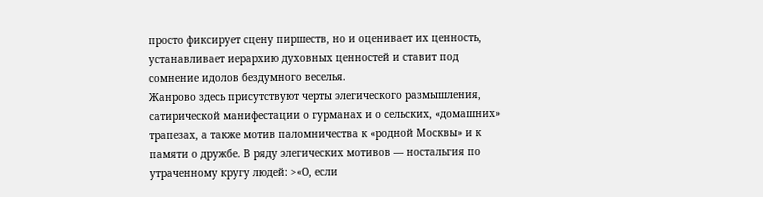просто фиксирует сцену пиршеств, но и оценивает их ценность, устанавливает иерархию духовных ценностей и ставит под сомнение идолов бездумного веселья.
Жанрово здесь присутствуют черты элегического размышления, сатирической манифестации о гурманах и о сельских, «домашних» трапезах, а также мотив паломничества к «родной Москвы» и к памяти о дружбе. В ряду элегических мотивов — ностальгия по утраченному кругу людей: >«О, если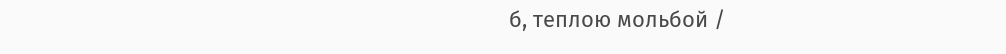б, теплою мольбой /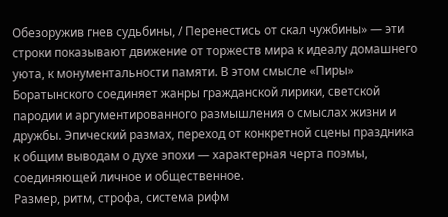Обезоружив гнев судьбины, / Перенестись от скал чужбины» — эти строки показывают движение от торжеств мира к идеалу домашнего уюта, к монументальности памяти. В этом смысле «Пиры» Боратынского соединяет жанры гражданской лирики, светской пародии и аргументированного размышления о смыслах жизни и дружбы. Эпический размах, переход от конкретной сцены праздника к общим выводам о духе эпохи — характерная черта поэмы, соединяющей личное и общественное.
Размер, ритм, строфа, система рифм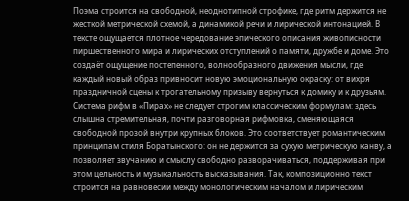Поэма строится на свободной, неоднотипной строфике, где ритм держится не жесткой метрической схемой, а динамикой речи и лирической интонацией. В тексте ощущается плотное чередование эпического описания живописности пиршественного мира и лирических отступлений о памяти, дружбе и доме. Это создаёт ощущение постепенного, волнообразного движения мысли, где каждый новый образ привносит новую эмоциональную окраску: от вихря праздничной сцены к трогательному призыву вернуться к домику и к друзьям.
Система рифм в «Пирах» не следует строгим классическим формулам: здесь слышна стремительная, почти разговорная рифмовка, сменяющаяся свободной прозой внутри крупных блоков. Это соответствует романтическим принципам стиля Боратынского: он не держится за сухую метрическую канву, а позволяет звучанию и смыслу свободно разворачиваться, поддерживая при этом цельность и музыкальность высказывания. Так, композиционно текст строится на равновесии между монологическим началом и лирическим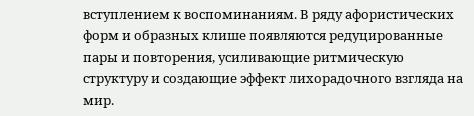вступлением к воспоминаниям. В ряду афористических форм и образных клише появляются редуцированные пары и повторения, усиливающие ритмическую структуру и создающие эффект лихорадочного взгляда на мир.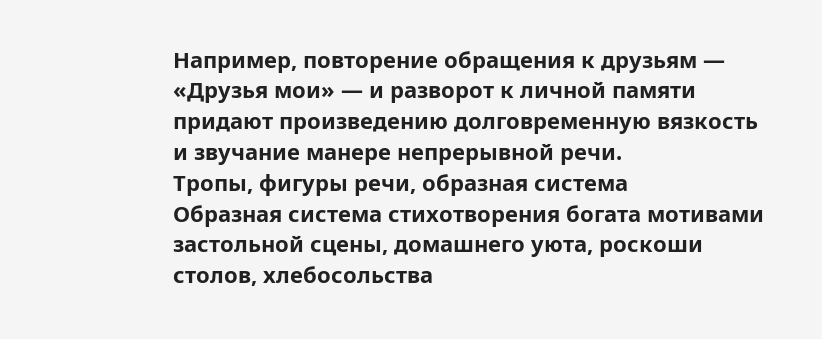Например, повторение обращения к друзьям — «Друзья мои» — и разворот к личной памяти придают произведению долговременную вязкость и звучание манере непрерывной речи.
Тропы, фигуры речи, образная система
Образная система стихотворения богата мотивами застольной сцены, домашнего уюта, роскоши столов, хлебосольства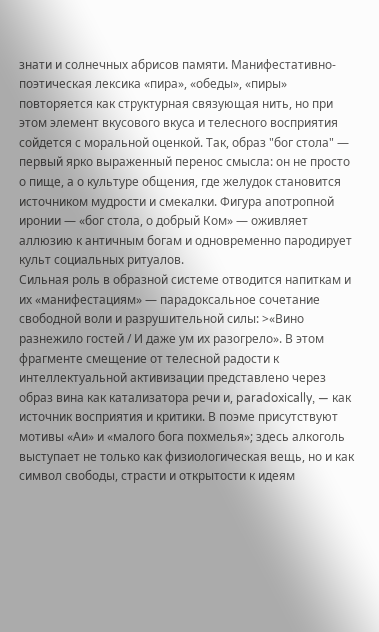знати и солнечных абрисов памяти. Манифестативно-поэтическая лексика «пира», «обеды», «пиры» повторяется как структурная связующая нить, но при этом элемент вкусового вкуса и телесного восприятия сойдется с моральной оценкой. Так, образ "бог стола" — первый ярко выраженный перенос смысла: он не просто о пище, а о культуре общения, где желудок становится источником мудрости и смекалки. Фигура апотропной иронии — «бог стола, о добрый Ком» — оживляет аллюзию к античным богам и одновременно пародирует культ социальных ритуалов.
Сильная роль в образной системе отводится напиткам и их «манифестациям» — парадоксальное сочетание свободной воли и разрушительной силы: >«Вино разнежило гостей / И даже ум их разогрело». В этом фрагменте смещение от телесной радости к интеллектуальной активизации представлено через образ вина как катализатора речи и, paradoxically, — как источник восприятия и критики. В поэме присутствуют мотивы «Аи» и «малого богa похмелья»; здесь алкоголь выступает не только как физиологическая вещь, но и как символ свободы, страсти и открытости к идеям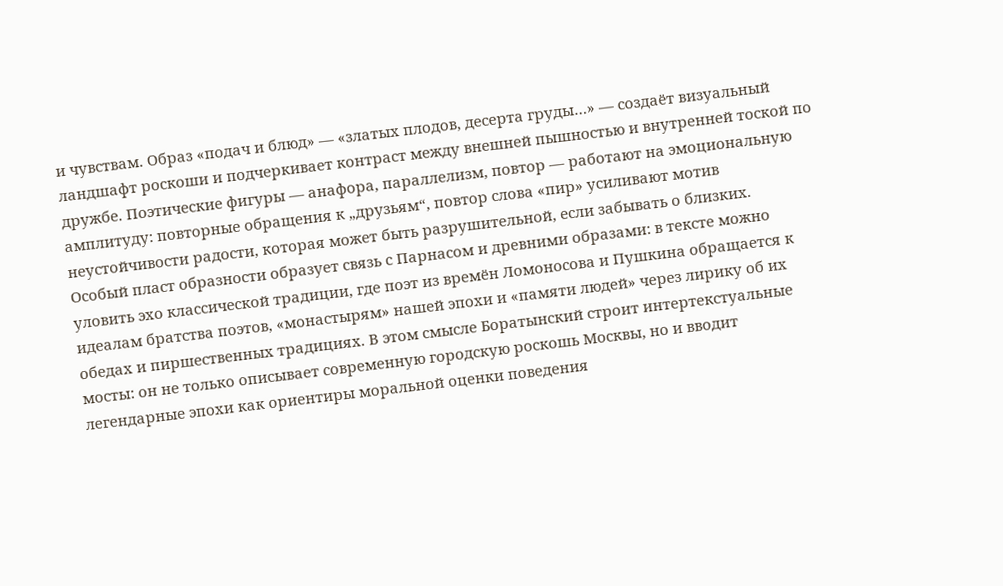и чувствам. Образ «подач и блюд» — «златых плодов, десерта груды…» — создаёт визуальный ландшафт роскоши и подчеркивает контраст между внешней пышностью и внутренней тоской по дружбе. Поэтические фигуры — анафора, параллелизм, повтор — работают на эмоциональную амплитуду: повторные обращения к „друзьям“, повтор слова «пир» усиливают мотив неустойчивости радости, которая может быть разрушительной, если забывать о близких.
Особый пласт образности образует связь с Парнасом и древними образами: в тексте можно уловить эхо классической традиции, где поэт из времён Ломоносова и Пушкина обращается к идеалам братства поэтов, «монастырям» нашей эпохи и «памяти людей» через лирику об их обедах и пиршественных традициях. В этом смысле Боратынский строит интертекстуальные мосты: он не только описывает современную городскую роскошь Москвы, но и вводит легендарные эпохи как ориентиры моральной оценки поведения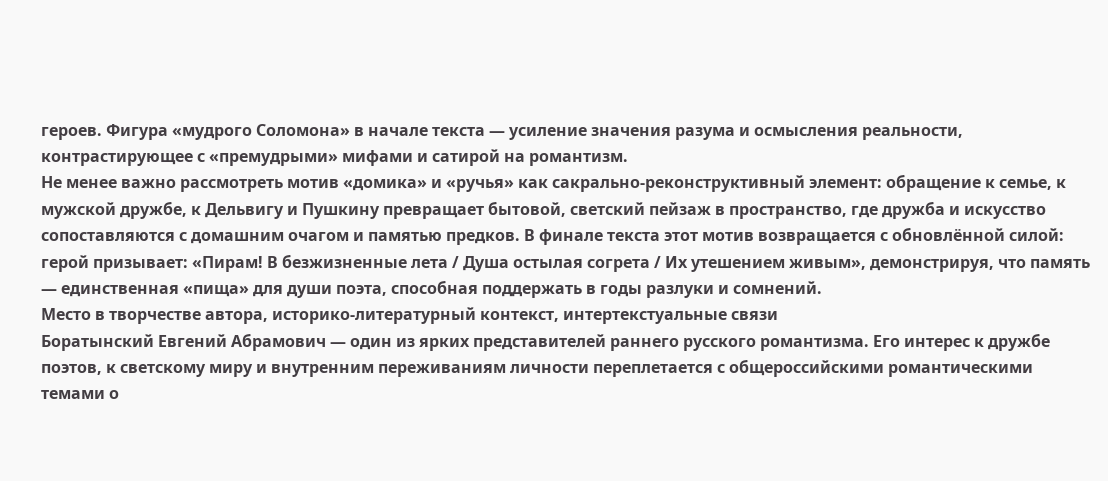героев. Фигура «мудрого Соломона» в начале текста — усиление значения разума и осмысления реальности, контрастирующее с «премудрыми» мифами и сатирой на романтизм.
Не менее важно рассмотреть мотив «домика» и «ручья» как сакрально-реконструктивный элемент: обращение к семье, к мужской дружбе, к Дельвигу и Пушкину превращает бытовой, светский пейзаж в пространство, где дружба и искусство сопоставляются с домашним очагом и памятью предков. В финале текста этот мотив возвращается с обновлённой силой: герой призывает: «Пирам! В безжизненные лета / Душа остылая согрета / Их утешением живым», демонстрируя, что память — единственная «пища» для души поэта, способная поддержать в годы разлуки и сомнений.
Место в творчестве автора, историко-литературный контекст, интертекстуальные связи
Боратынский Евгений Абрамович — один из ярких представителей раннего русского романтизма. Его интерес к дружбе поэтов, к светскому миру и внутренним переживаниям личности переплетается с общероссийскими романтическими темами о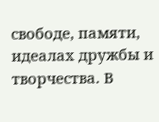свободе, памяти, идеалах дружбы и творчества. В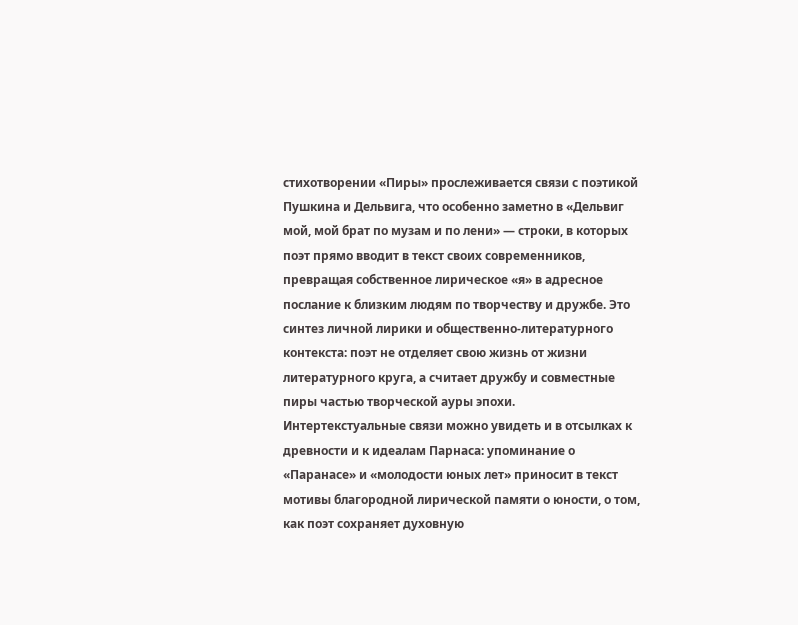стихотворении «Пиры» прослеживается связи с поэтикой Пушкина и Дельвига, что особенно заметно в «Дельвиг мой, мой брат по музам и по лени» — строки, в которых поэт прямо вводит в текст своих современников, превращая собственное лирическое «я» в адресное послание к близким людям по творчеству и дружбе. Это синтез личной лирики и общественно-литературного контекста: поэт не отделяет свою жизнь от жизни литературного круга, а считает дружбу и совместные пиры частью творческой ауры эпохи.
Интертекстуальные связи можно увидеть и в отсылках к древности и к идеалам Парнаса: упоминание о «Паранасе» и «молодости юных лет» приносит в текст мотивы благородной лирической памяти о юности, о том, как поэт сохраняет духовную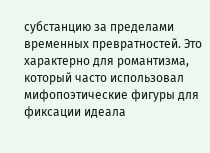субстанцию за пределами временных превратностей. Это характерно для романтизма, который часто использовал мифопоэтические фигуры для фиксации идеала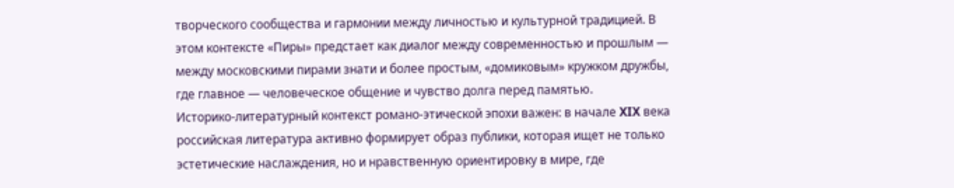творческого сообщества и гармонии между личностью и культурной традицией. В этом контексте «Пиры» предстает как диалог между современностью и прошлым — между московскими пирами знати и более простым, «домиковым» кружком дружбы, где главное — человеческое общение и чувство долга перед памятью.
Историко-литературный контекст романо-этической эпохи важен: в начале XIX века российская литература активно формирует образ публики, которая ищет не только эстетические наслаждения, но и нравственную ориентировку в мире, где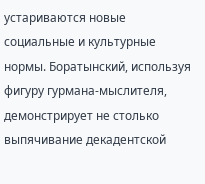устариваются новые социальные и культурные нормы. Боратынский, используя фигуру гурмана-мыслителя, демонстрирует не столько выпячивание декадентской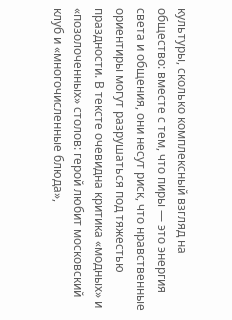культуры, сколько комплексный взгляд на общество: вместе с тем, что пиры — это энергия света и общения, они несут риск, что нравственные ориентиры могут разрушаться под тяжестью праздности. В тексте очевидна критика «модных» и «позолоченных» столов: герой любит московский клуб и «многочисленные блюда»,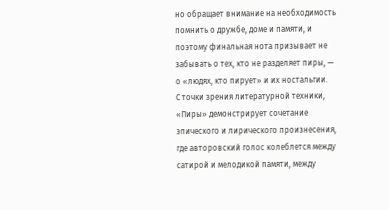но обращает внимание на необходимость помнить о дружбе, доме и памяти, и поэтому финальная нота призывает не забывать о тех, кто не разделяет пиры, — о «людях, кто пирует» и их ностальгии.
С точки зрения литературной техники, «Пиры» демонстрирует сочетание эпического и лирического произнесения, где авторовский голос колеблется между сатирой и мелодикой памяти, между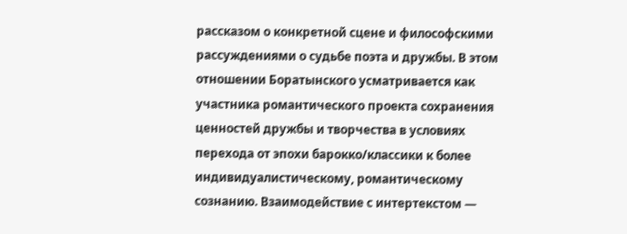рассказом о конкретной сцене и философскими рассуждениями о судьбе поэта и дружбы. В этом отношении Боратынского усматривается как участника романтического проекта сохранения ценностей дружбы и творчества в условиях перехода от эпохи барокко/классики к более индивидуалистическому, романтическому сознанию. Взаимодействие с интертекстом —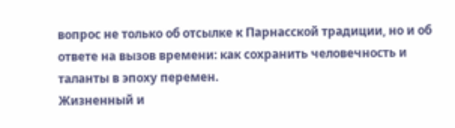вопрос не только об отсылке к Парнасской традиции, но и об ответе на вызов времени: как сохранить человечность и таланты в эпоху перемен.
Жизненный и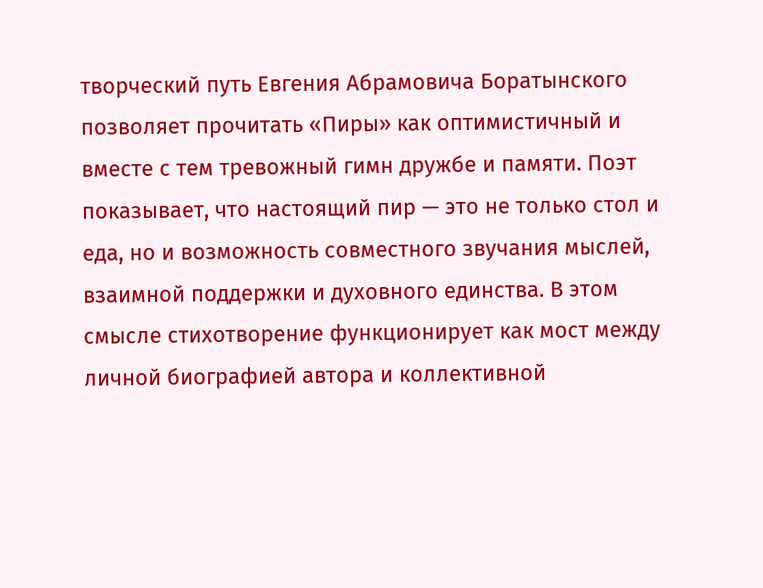творческий путь Евгения Абрамовича Боратынского позволяет прочитать «Пиры» как оптимистичный и вместе с тем тревожный гимн дружбе и памяти. Поэт показывает, что настоящий пир — это не только стол и еда, но и возможность совместного звучания мыслей, взаимной поддержки и духовного единства. В этом смысле стихотворение функционирует как мост между личной биографией автора и коллективной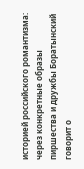историей российского романтизма: через конкретные образы пиршества и дружбы Боратынский говорит о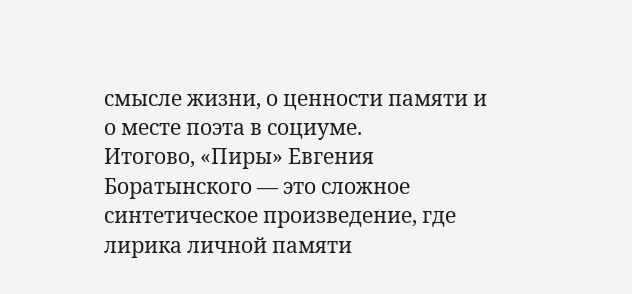смысле жизни, о ценности памяти и о месте поэта в социуме.
Итогово, «Пиры» Евгения Боратынского — это сложное синтетическое произведение, где лирика личной памяти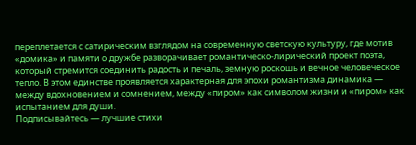переплетается с сатирическим взглядом на современную светскую культуру, где мотив «домика» и памяти о дружбе разворачивает романтическо-лирический проект поэта, который стремится соединить радость и печаль, земную роскошь и вечное человеческое тепло. В этом единстве проявляется характерная для эпохи романтизма динамика — между вдохновением и сомнением, между «пиром» как символом жизни и «пиром» как испытанием для души.
Подписывайтесь — лучшие стихи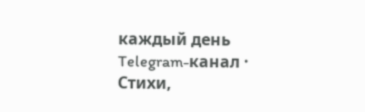каждый день
Telegram-канал · Стихи,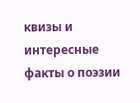квизы и интересные факты о поэзии